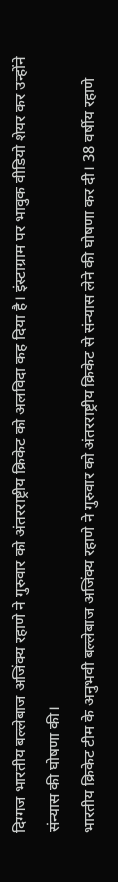दिग्गज भारतीय बल्लेबाज अजिंक्य रहाणे ने गुरुवार को अंतरराष्ट्रीय क्रिकेट को अलविदा कह दिया है। इंस्टाग्राम पर भावुक वीडियो शेयर कर उन्होंने संन्यास की घोषणा की।
भारतीय क्रिकेट टीम के अनुभवी बल्लेबाज अजिंक्य रहाणे ने गुरुवार को अंतरराष्ट्रीय क्रिकेट से संन्यास लेने की घोषणा कर दी। 38 वर्षीय रहाणे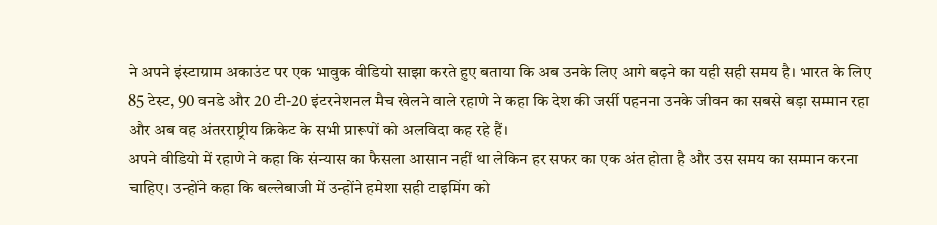ने अपने इंस्टाग्राम अकाउंट पर एक भावुक वीडियो साझा करते हुए बताया कि अब उनके लिए आगे बढ़ने का यही सही समय है। भारत के लिए 85 टेस्ट, 90 वनडे और 20 टी-20 इंटरनेशनल मैच खेलने वाले रहाणे ने कहा कि देश की जर्सी पहनना उनके जीवन का सबसे बड़ा सम्मान रहा और अब वह अंतरराष्ट्रीय क्रिकेट के सभी प्रारूपों को अलविदा कह रहे हैं।
अपने वीडियो में रहाणे ने कहा कि संन्यास का फैसला आसान नहीं था लेकिन हर सफर का एक अंत होता है और उस समय का सम्मान करना चाहिए। उन्होंने कहा कि बल्लेबाजी में उन्होंने हमेशा सही टाइमिंग को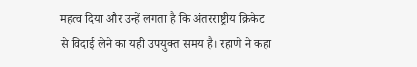महत्व दिया और उन्हें लगता है कि अंतरराष्ट्रीय क्रिकेट से विदाई लेने का यही उपयुक्त समय है। रहाणे ने कहा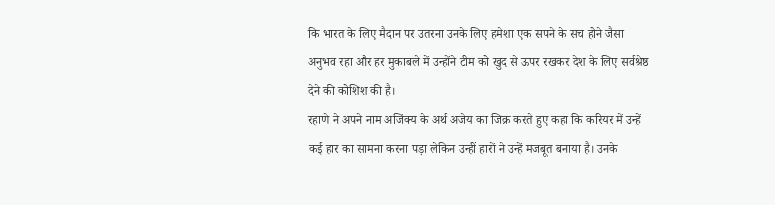कि भारत के लिए मैदान पर उतरना उनके लिए हमेशा एक सपने के सच होने जैसा अनुभव रहा और हर मुकाबले में उन्होंने टीम को खुद से ऊपर रखकर देश के लिए सर्वश्रेष्ठ देने की कोशिश की है।
रहाणे ने अपने नाम अजिंक्य के अर्थ अजेय का जिक्र करते हुए कहा कि करियर में उन्हें कई हार का सामना करना पड़ा लेकिन उन्हीं हारों ने उन्हें मजबूत बनाया है। उनके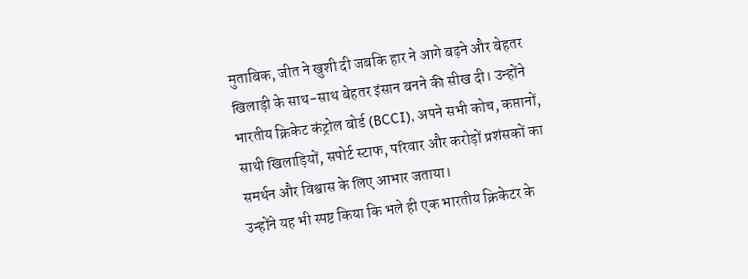मुताबिक, जीत ने खुशी दी जबकि हार ने आगे बढ़ने और बेहतर खिलाड़ी के साथ-साथ बेहतर इंसान बनने की सीख दी। उन्होंने भारतीय क्रिकेट कंट्रोल बोर्ड (BCCI), अपने सभी कोच, कप्तानों, साथी खिलाड़ियों, सपोर्ट स्टाफ, परिवार और करोड़ों प्रशंसकों का समर्थन और विश्वास के लिए आभार जताया।
उन्होंने यह भी स्पष्ट किया कि भले ही एक भारतीय क्रिकेटर के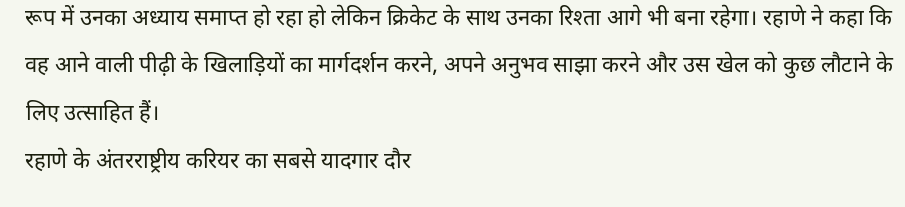रूप में उनका अध्याय समाप्त हो रहा हो लेकिन क्रिकेट के साथ उनका रिश्ता आगे भी बना रहेगा। रहाणे ने कहा कि वह आने वाली पीढ़ी के खिलाड़ियों का मार्गदर्शन करने, अपने अनुभव साझा करने और उस खेल को कुछ लौटाने के लिए उत्साहित हैं।
रहाणे के अंतरराष्ट्रीय करियर का सबसे यादगार दौर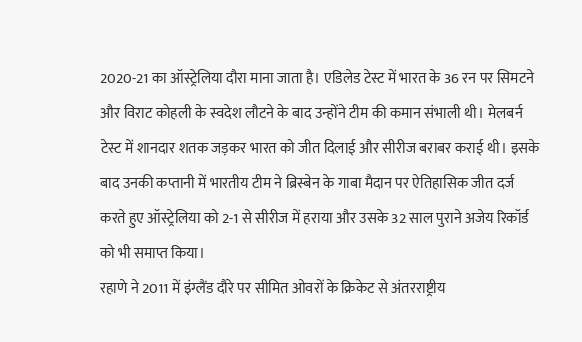2020-21 का ऑस्ट्रेलिया दौरा माना जाता है। एडिलेड टेस्ट में भारत के 36 रन पर सिमटने और विराट कोहली के स्वदेश लौटने के बाद उन्होंने टीम की कमान संभाली थी। मेलबर्न टेस्ट में शानदार शतक जड़कर भारत को जीत दिलाई और सीरीज बराबर कराई थी। इसके बाद उनकी कप्तानी में भारतीय टीम ने ब्रिस्बेन के गाबा मैदान पर ऐतिहासिक जीत दर्ज करते हुए ऑस्ट्रेलिया को 2-1 से सीरीज में हराया और उसके 32 साल पुराने अजेय रिकॉर्ड को भी समाप्त किया।
रहाणे ने 2011 में इंग्लैंड दौरे पर सीमित ओवरों के क्रिकेट से अंतरराष्ट्रीय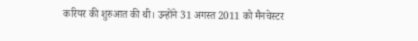करियर की शुरुआत की थी। उन्होंने 31 अगस्त 2011 को मैनचेस्टर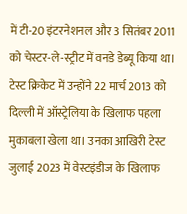में टी-20 इंटरनेशनल और 3 सितंबर 2011 को चेस्टर-ले-स्ट्रीट में वनडे डेब्यू किया था। टेस्ट क्रिकेट में उन्होंने 22 मार्च 2013 को दिल्ली में ऑस्ट्रेलिया के खिलाफ पहला मुकाबला खेला था। उनका आखिरी टेस्ट जुलाई 2023 में वेस्टइंडीज के खिलाफ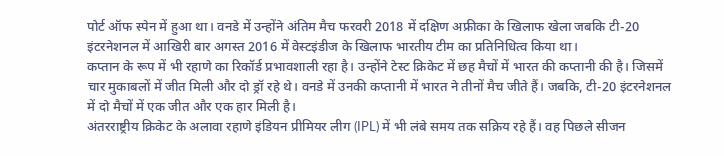पोर्ट ऑफ स्पेन में हुआ था। वनडे में उन्होंने अंतिम मैच फरवरी 2018 में दक्षिण अफ्रीका के खिलाफ खेला जबकि टी-20 इंटरनेशनल में आखिरी बार अगस्त 2016 में वेस्टइंडीज के खिलाफ भारतीय टीम का प्रतिनिधित्व किया था।
कप्तान के रूप में भी रहाणे का रिकॉर्ड प्रभावशाली रहा है। उन्होंने टेस्ट क्रिकेट में छह मैचों में भारत की कप्तानी की है। जिसमें चार मुकाबलों में जीत मिली और दो ड्रॉ रहे थे। वनडे में उनकी कप्तानी में भारत ने तीनों मैच जीते हैं। जबकि, टी-20 इंटरनेशनल में दो मैचों में एक जीत और एक हार मिली है।
अंतरराष्ट्रीय क्रिकेट के अलावा रहाणे इंडियन प्रीमियर लीग (IPL) में भी लंबे समय तक सक्रिय रहे हैं। वह पिछले सीजन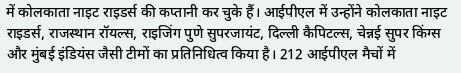में कोलकाता नाइट राइडर्स की कप्तानी कर चुके हैं। आईपीएल में उन्होंने कोलकाता नाइट राइडर्स, राजस्थान रॉयल्स, राइजिंग पुणे सुपरजायंट, दिल्ली कैपिटल्स, चेन्नई सुपर किंग्स और मुंबई इंडियंस जैसी टीमों का प्रतिनिधित्व किया है। 212 आईपीएल मैचों में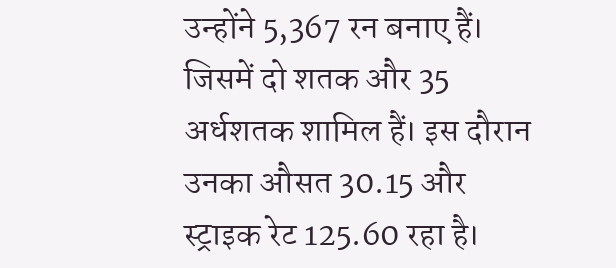उन्होंने 5,367 रन बनाए हैं। जिसमें दो शतक और 35 अर्धशतक शामिल हैं। इस दौरान उनका औसत 30.15 और स्ट्राइक रेट 125.60 रहा है।